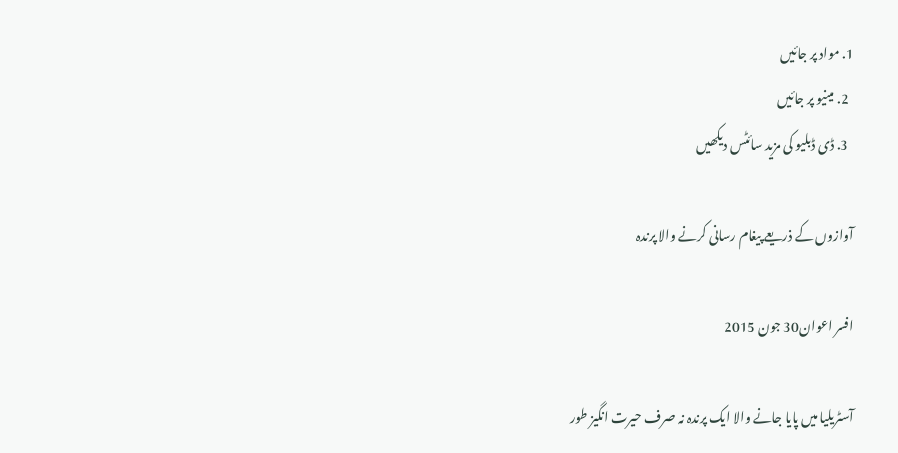1. مواد پر جائیں
  2. مینیو پر جائیں
  3. ڈی ڈبلیو کی مزید سائٹس دیکھیں

آوازوں کے ذریعے پیغام رسانی کرنے والا پرندہ

افسر اعوان30 جون 2015

آسٹریلیا میں پایا جانے والا ایک پرندہ نہ صرف حیرت انگیز طور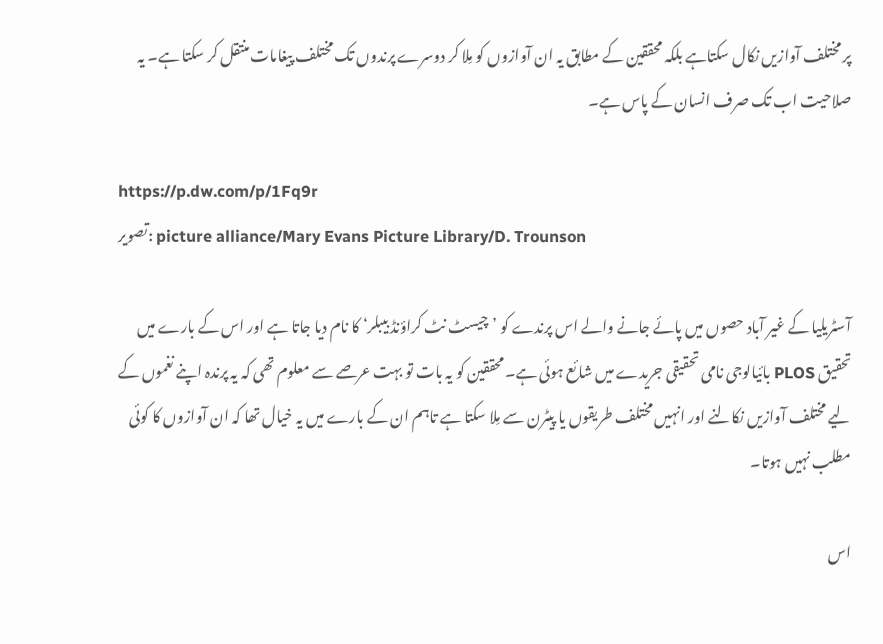پر مختلف آوازیں نکال سکتاہے بلکہ محققین کے مطابق یہ ان آوازوں کو مِلا کر دوسرے پرندوں تک مختلف پیغامات منتقل کر سکتا ہے۔ یہ صلاحیت اب تک صرف انسان کے پاس ہے۔

https://p.dw.com/p/1Fq9r
تصویر: picture alliance/Mary Evans Picture Library/D. Trounson

آسٹریلیا کے غیر آباد حصوں میں پائے جانے والے اس پرندے کو ’چیسٹ نٹ کراؤنڈ بیبلر‘ کا نام دیا جاتا ہے اور اس کے بارے میں تحقیق PLOS بائیالوجی نامی تحقیقی جریدے میں شائع ہوئی ہے۔ محققین کو یہ بات تو بہت عرصے سے معلوم تھی کہ یہ پرندہ اپنے نغموں کے لیے مختلف آوازیں نکالنے اور انہیں مختلف طریقوں یا پیٹرن سے مِلا سکتا ہے تاہم ان کے بارے میں یہ خیال تھا کہ ان آوازوں کا کوئی مطلب نہیں ہوتا۔

اس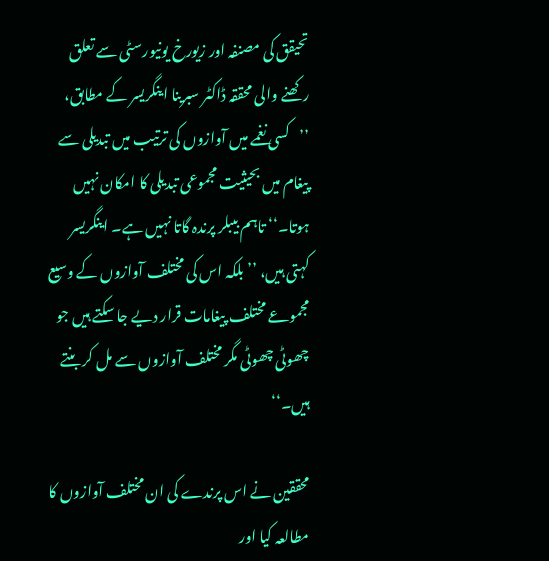تحیقق کی مصنفہ اور زیورخ یونیورسٹی سے تعلق رکھنے والی محققہ ڈاکٹر سبرینا اینگریسر کے مطابق، ’’کسی نغمے میں آوازوں کی ترتیب میں تبدیلی سے پیغام میں بحیثیت مجموعی تبدیلی کا امکان نہیں ہوتا۔‘‘ تاہم بیبلر پرندہ گاتا نہیں ہے۔ اینگریسر کہتی ہیں، ’’بلکہ اس کی مختلف آوازوں کے وسیع مجموعے مختلف پیغامات قرار دیے جا سکتے ہیں جو چھوٹی چھوٹی مگر مختلف آوازوں سے مل کر بنتے ہیں۔‘‘

محققین نے اس پرندے کی ان مختلف آوازوں کا مطالعہ کیا اور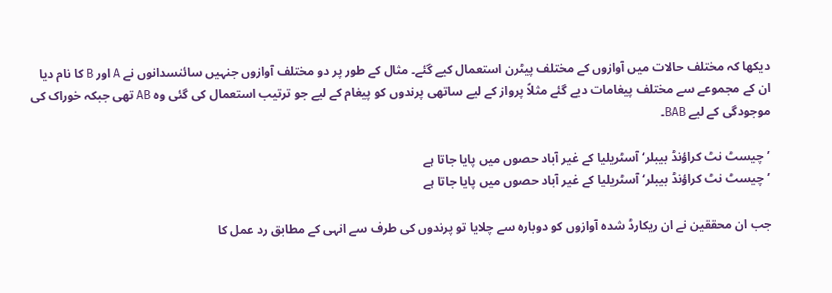دیکھا کہ مختلف حالات میں آوازوں کے مختلف پیٹرن استعمال کیے گئے۔ مثال کے طور پر دو مختلف آوازوں جنہیں سائنسدانوں نے A اور B کا نام دیا ان کے مجموعے سے مختلف پیغامات دیے گئے مثلاً پرواز کے لیے ساتھی پرندوں کو پیغام کے لیے جو ترتیب استعمال کی گئی وہ AB تھی جبکہ خوراک کی موجودگی کے لیے BAB۔

’چیسٹ نٹ کراؤنڈ بیبلر‘ آسٹریلیا کے غیر آباد حصوں میں پایا جاتا ہے
’چیسٹ نٹ کراؤنڈ بیبلر‘ آسٹریلیا کے غیر آباد حصوں میں پایا جاتا ہے

جب ان محققین نے ان ریکارڈ شدہ آوازوں کو دوبارہ سے چلایا تو پرندوں کی طرف سے انہی کے مطابق رد عمل کا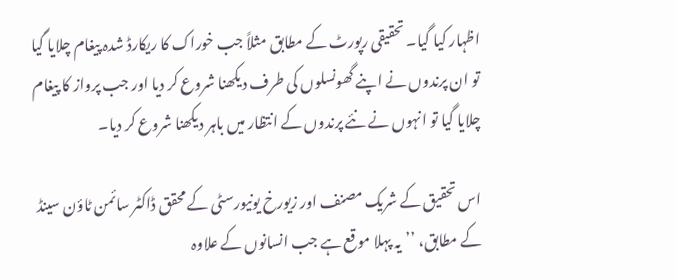اظہار کیا گیا۔ تحقیقی رپورٹ کے مطابق مثلاً جب خوراک کا ریکارڈ شدہ پیغام چلایا گیا تو ان پرندوں نے اپنے گھونسلوں کی طرف دیکھنا شروع کر دیا اور جب پرواز کا پیغام چلایا گیا تو انہوں نے نئے پرندوں کے انتظار میں باہر دیکھنا شروع کر دیا۔

اس تحقیق کے شریک مصنف اور زیورخ یونیورسٹی کے محقق ڈاکٹر سائمن ٹاؤن سینڈ کے مطابق، ’’یہ پہلا موقع ہے جب انسانوں کے علاوہ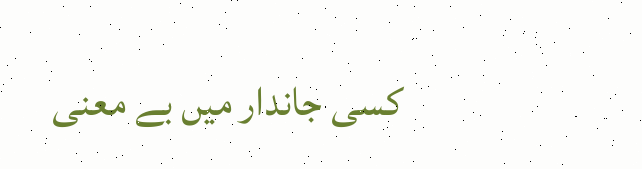کسی جاندار میں بے معنی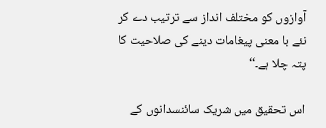آوازوں کو مختلف انداز سے ترتیب دے کر نئے با معنی پیغامات دینے کی صلاحیت کا پتہ چلا ہے۔‘‘

اس تحقیق میں شریک سائنسدانوں کے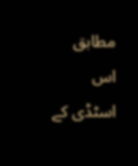مطابق اس اسٹڈی کے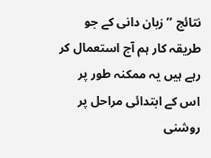نتائج ’’ زبان دانی کے جو طریقہ کار ہم آج استعمال کر رہے ہیں یہ ممکنہ طور پر اس کے ابتدائی مراحل پر روشنی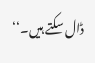ڈال سکتے ہیں۔‘‘